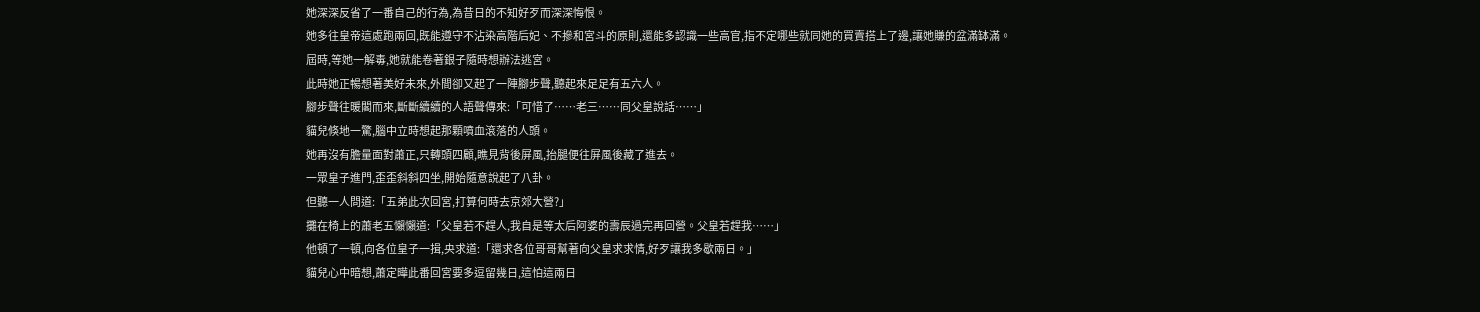她深深反省了一番自己的行為,為昔日的不知好歹而深深悔恨。
她多往皇帝這處跑兩回,既能遵守不沾染高階后妃、不摻和宮斗的原則,還能多認識一些高官,指不定哪些就同她的買賣搭上了邊,讓她賺的盆滿缽滿。
屆時,等她一解毒,她就能卷著銀子隨時想辦法逃宮。
此時她正暢想著美好未來,外間卻又起了一陣腳步聲,聽起來足足有五六人。
腳步聲往暖閣而來,斷斷續續的人語聲傳來:「可惜了……老三……同父皇說話……」
貓兒倏地一驚,腦中立時想起那顆噴血滾落的人頭。
她再沒有膽量面對蕭正,只轉頭四顧,瞧見背後屏風,抬腿便往屏風後藏了進去。
一眾皇子進門,歪歪斜斜四坐,開始隨意說起了八卦。
但聽一人問道:「五弟此次回宮,打算何時去京郊大營?」
攤在椅上的蕭老五懶懶道:「父皇若不趕人,我自是等太后阿婆的壽辰過完再回營。父皇若趕我……」
他頓了一頓,向各位皇子一揖,央求道:「還求各位哥哥幫著向父皇求求情,好歹讓我多歇兩日。」
貓兒心中暗想,蕭定曄此番回宮要多逗留幾日,這怕這兩日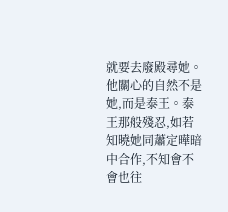就要去廢殿尋她。他關心的自然不是她,而是泰王。泰王那般殘忍,如若知曉她同蕭定曄暗中合作,不知會不會也往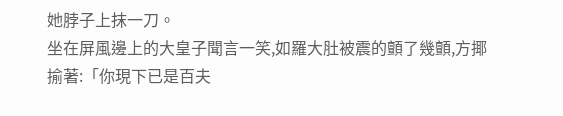她脖子上抹一刀。
坐在屏風邊上的大皇子聞言一笑,如羅大肚被震的顫了幾顫,方揶揄著:「你現下已是百夫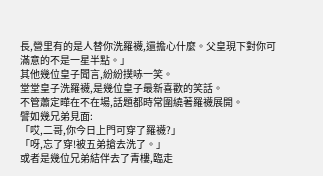長,營里有的是人替你洗羅襪,還擔心什麼。父皇現下對你可滿意的不是一星半點。」
其他幾位皇子聞言,紛紛撲哧一笑。
堂堂皇子洗羅襪,是幾位皇子最新喜歡的笑話。
不管蕭定曄在不在場,話題都時常圍繞著羅襪展開。
譬如幾兄弟見面:
「哎,二哥,你今日上門可穿了羅襪?」
「呀,忘了穿!被五弟搶去洗了。」
或者是幾位兄弟結伴去了青樓,臨走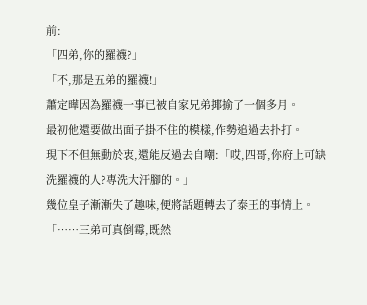前:
「四弟,你的羅襪?」
「不,那是五弟的羅襪!」
蕭定曄因為羅襪一事已被自家兄弟揶揄了一個多月。
最初他還要做出面子掛不住的模樣,作勢追過去扑打。
現下不但無動於衷,還能反過去自嘲:「哎,四哥,你府上可缺洗羅襪的人?專洗大汗腳的。」
幾位皇子漸漸失了趣味,便將話題轉去了泰王的事情上。
「……三弟可真倒霉,既然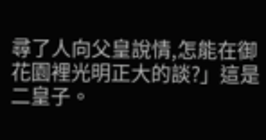尋了人向父皇說情,怎能在御花園裡光明正大的談?」這是二皇子。